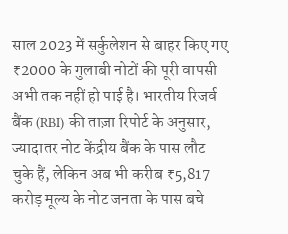साल 2023 में सर्कुलेशन से बाहर किए गए ₹2000 के गुलाबी नोटों की पूरी वापसी अभी तक नहीं हो पाई है। भारतीय रिजर्व बैंक (RBI) की ताज़ा रिपोर्ट के अनुसार, ज्यादातर नोट केंद्रीय बैंक के पास लौट चुके हैं, लेकिन अब भी करीब ₹5,817 करोड़ मूल्य के नोट जनता के पास बचे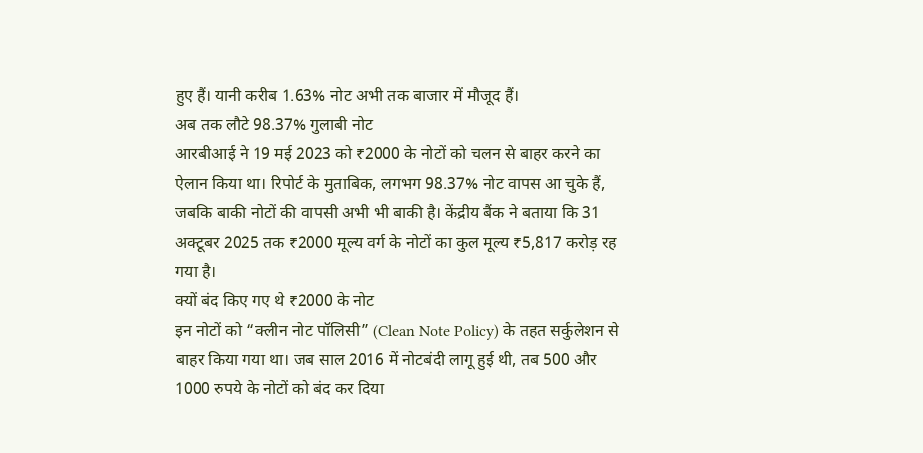हुए हैं। यानी करीब 1.63% नोट अभी तक बाजार में मौजूद हैं।
अब तक लौटे 98.37% गुलाबी नोट
आरबीआई ने 19 मई 2023 को ₹2000 के नोटों को चलन से बाहर करने का ऐलान किया था। रिपोर्ट के मुताबिक, लगभग 98.37% नोट वापस आ चुके हैं, जबकि बाकी नोटों की वापसी अभी भी बाकी है। केंद्रीय बैंक ने बताया कि 31 अक्टूबर 2025 तक ₹2000 मूल्य वर्ग के नोटों का कुल मूल्य ₹5,817 करोड़ रह गया है।
क्यों बंद किए गए थे ₹2000 के नोट
इन नोटों को “क्लीन नोट पॉलिसी” (Clean Note Policy) के तहत सर्कुलेशन से बाहर किया गया था। जब साल 2016 में नोटबंदी लागू हुई थी, तब 500 और 1000 रुपये के नोटों को बंद कर दिया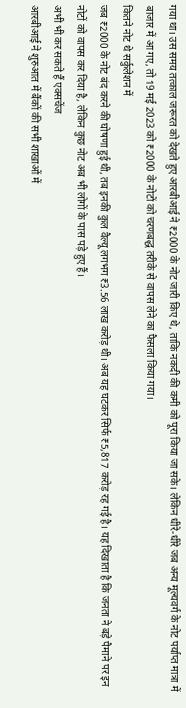गया था। उस समय तत्काल जरूरत को देखते हुए आरबीआई ने ₹2000 के नोट जारी किए थे, ताकि नकदी की कमी को पूरा किया जा सके। लेकिन धीरे-धीरे जब अन्य मूल्यवर्ग के नोट पर्याप्त मात्रा में बाजार में आ गए, तो 19 मई 2023 को ₹2000 के नोटों को चरणबद्ध तरीके से वापस लेने का फैसला किया गया।
कितने नोट थे सर्कुलेशन में
जब ₹2000 के नोट बंद करने की घोषणा हुई थी, तब इनकी कुल वैल्यू लगभग ₹3.56 लाख करोड़ थी। अब यह घटकर सिर्फ ₹5,817 करोड़ रह गई है। यह दिखाता है कि जनता ने बड़े पैमाने पर इन नोटों को वापस कर दिया है, लेकिन कुछ नोट अब भी लोगों के पास पड़े हुए हैं।
अभी भी कर सकते हैं एक्सचेंज
आरबीआई ने शुरुआत में बैंकों की सभी शाखाओं में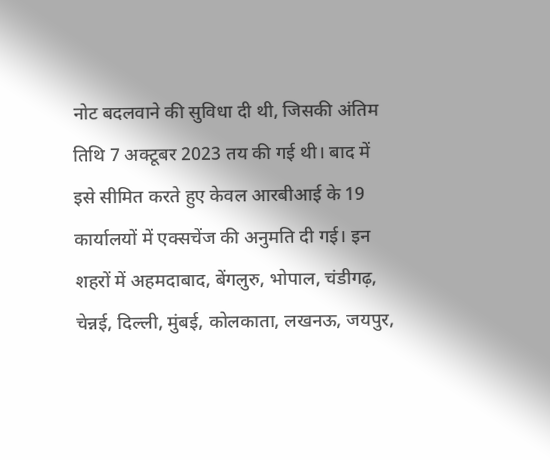नोट बदलवाने की सुविधा दी थी, जिसकी अंतिम तिथि 7 अक्टूबर 2023 तय की गई थी। बाद में इसे सीमित करते हुए केवल आरबीआई के 19 कार्यालयों में एक्सचेंज की अनुमति दी गई। इन शहरों में अहमदाबाद, बेंगलुरु, भोपाल, चंडीगढ़, चेन्नई, दिल्ली, मुंबई, कोलकाता, लखनऊ, जयपुर,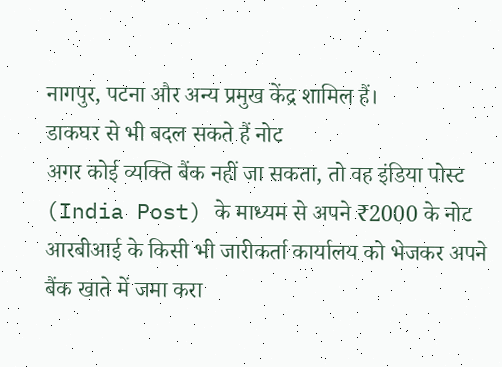नागपुर, पटना और अन्य प्रमुख केंद्र शामिल हैं।
डाकघर से भी बदल सकते हैं नोट
अगर कोई व्यक्ति बैंक नहीं जा सकता, तो वह इंडिया पोस्ट (India Post) के माध्यम से अपने ₹2000 के नोट आरबीआई के किसी भी जारीकर्ता कार्यालय को भेजकर अपने बैंक खाते में जमा करा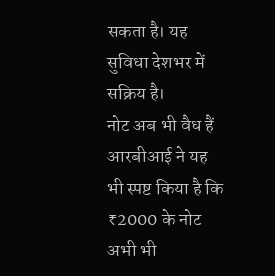सकता है। यह सुविधा देशभर में सक्रिय है।
नोट अब भी वैध हैं
आरबीआई ने यह भी स्पष्ट किया है कि ₹2000 के नोट अभी भी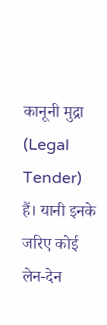कानूनी मुद्रा (Legal Tender) हैं। यानी इनके जरिए कोई लेन-देन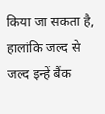किया जा सकता है, हालांकि जल्द से जल्द इन्हें बैंक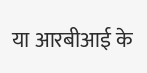या आरबीआई के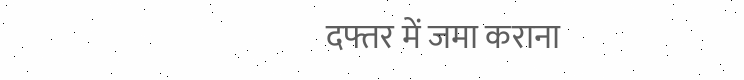दफ्तर में जमा कराना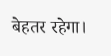बेहतर रहेगा।